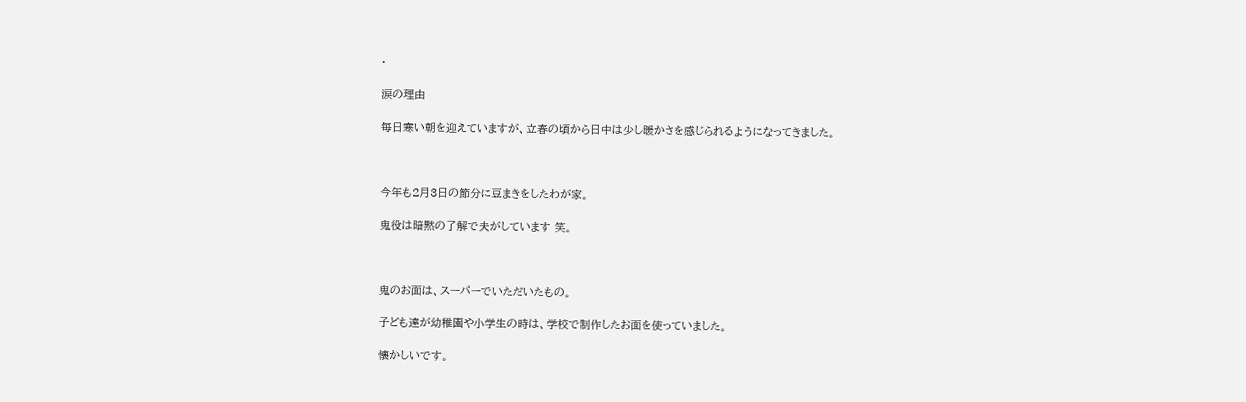·

涙の理由

毎日寒い朝を迎えていますが、立春の頃から日中は少し暖かさを感じられるようになってきました。



今年も2月3日の節分に豆まきをしたわが家。

鬼役は暗黙の了解で夫がしています 笑。



鬼のお面は、スーパーでいただいたもの。

子ども達が幼稚園や小学生の時は、学校で制作したお面を使っていました。

懐かしいです。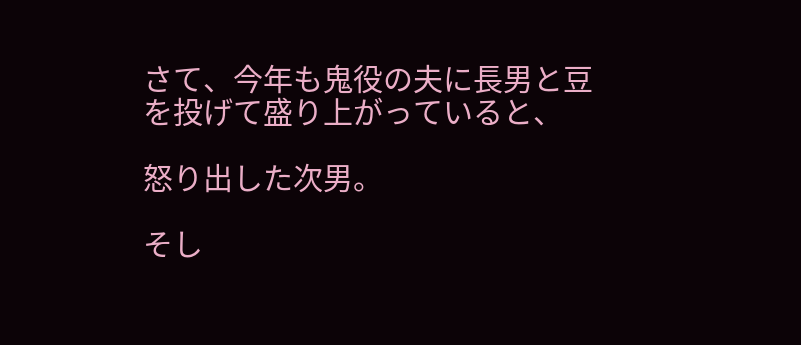さて、今年も鬼役の夫に長男と豆を投げて盛り上がっていると、

怒り出した次男。

そし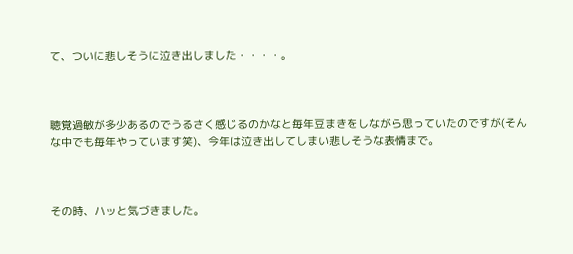て、ついに悲しそうに泣き出しました・・・・。



聴覚過敏が多少あるのでうるさく感じるのかなと毎年豆まきをしながら思っていたのですが(そんな中でも毎年やっています笑)、今年は泣き出してしまい悲しそうな表情まで。



その時、ハッと気づきました。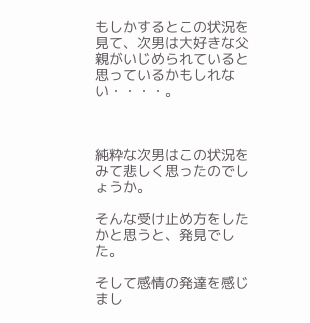もしかするとこの状況を見て、次男は大好きな父親がいじめられていると思っているかもしれない・・・・。



純粋な次男はこの状況をみて悲しく思ったのでしょうか。

そんな受け止め方をしたかと思うと、発見でした。

そして感情の発達を感じまし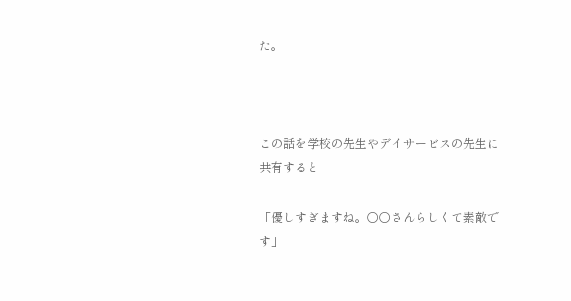た。



この話を学校の先生やデイサービスの先生に共有すると

「優しすぎますね。〇〇さんらしくて素敵です」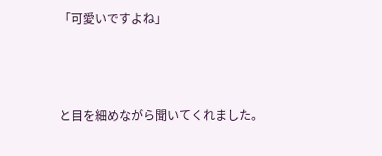「可愛いですよね」



と目を細めながら聞いてくれました。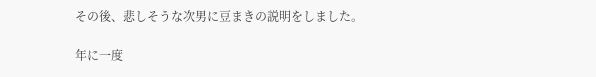その後、悲しそうな次男に豆まきの説明をしました。

年に一度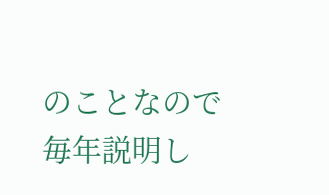のことなので毎年説明し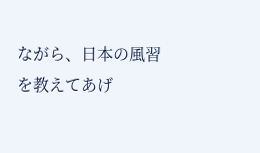ながら、日本の風習を教えてあげ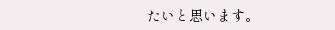たいと思います。